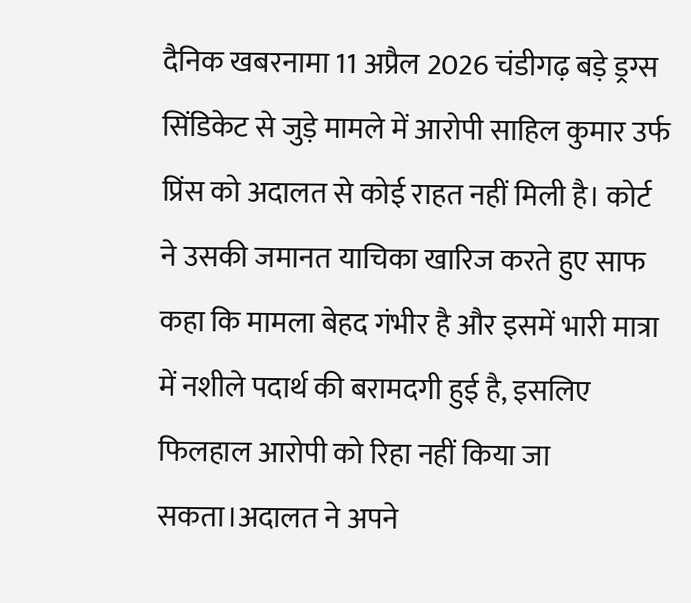दैनिक खबरनामा 11 अप्रैल 2026 चंडीगढ़ बड़े ड्रग्स सिंडिकेट से जुड़े मामले में आरोपी साहिल कुमार उर्फ प्रिंस को अदालत से कोई राहत नहीं मिली है। कोर्ट ने उसकी जमानत याचिका खारिज करते हुए साफ कहा कि मामला बेहद गंभीर है और इसमें भारी मात्रा में नशीले पदार्थ की बरामदगी हुई है, इसलिए फिलहाल आरोपी को रिहा नहीं किया जा सकता।अदालत ने अपने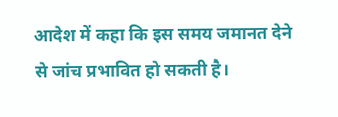आदेश में कहा कि इस समय जमानत देने से जांच प्रभावित हो सकती है।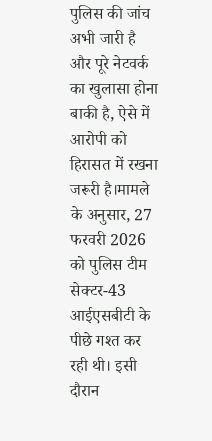पुलिस की जांच अभी जारी है और पूरे नेटवर्क का खुलासा होना बाकी है, ऐसे में आरोपी को हिरासत में रखना जरूरी है।मामले के अनुसार, 27 फरवरी 2026 को पुलिस टीम सेक्टर-43 आईएसबीटी के पीछे गश्त कर रही थी। इसी दौरान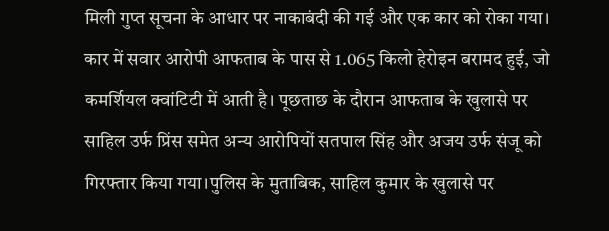मिली गुप्त सूचना के आधार पर नाकाबंदी की गई और एक कार को रोका गया। कार में सवार आरोपी आफताब के पास से 1.065 किलो हेरोइन बरामद हुई, जो कमर्शियल क्वांटिटी में आती है। पूछताछ के दौरान आफताब के खुलासे पर साहिल उर्फ प्रिंस समेत अन्य आरोपियों सतपाल सिंह और अजय उर्फ संजू को गिरफ्तार किया गया।पुलिस के मुताबिक, साहिल कुमार के खुलासे पर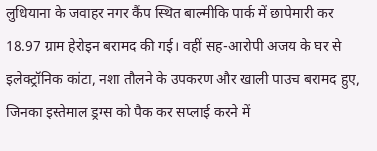लुधियाना के जवाहर नगर कैंप स्थित बाल्मीकि पार्क में छापेमारी कर 18.97 ग्राम हेरोइन बरामद की गई। वहीं सह-आरोपी अजय के घर से इलेक्ट्रॉनिक कांटा, नशा तौलने के उपकरण और खाली पाउच बरामद हुए, जिनका इस्तेमाल ड्रग्स को पैक कर सप्लाई करने में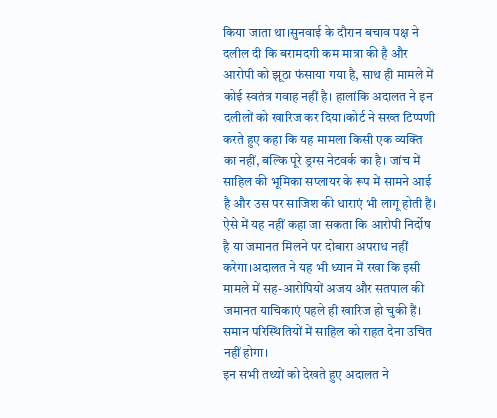किया जाता था।सुनवाई के दौरान बचाव पक्ष ने दलील दी कि बरामदगी कम मात्रा की है और आरोपी को झूठा फंसाया गया है, साथ ही मामले में कोई स्वतंत्र गवाह नहीं है। हालांकि अदालत ने इन दलीलों को खारिज कर दिया।कोर्ट ने सख्त टिप्पणी करते हुए कहा कि यह मामला किसी एक व्यक्ति का नहीं, बल्कि पूरे ड्रग्स नेटवर्क का है। जांच में साहिल की भूमिका सप्लायर के रूप में सामने आई है और उस पर साजिश की धाराएं भी लागू होती हैं। ऐसे में यह नहीं कहा जा सकता कि आरोपी निर्दोष है या जमानत मिलने पर दोबारा अपराध नहीं करेगा।अदालत ने यह भी ध्यान में रखा कि इसी मामले में सह-आरोपियों अजय और सतपाल की जमानत याचिकाएं पहले ही खारिज हो चुकी हैं। समान परिस्थितियों में साहिल को राहत देना उचित नहीं होगा।
इन सभी तथ्यों को देखते हुए अदालत ने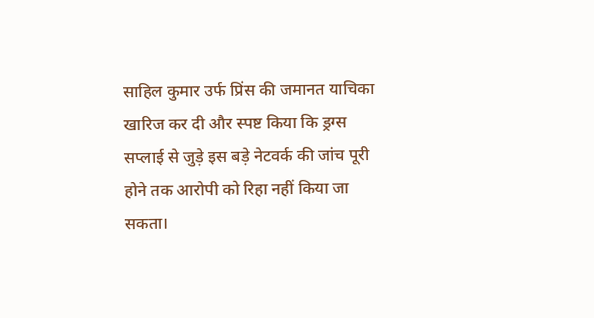साहिल कुमार उर्फ प्रिंस की जमानत याचिका खारिज कर दी और स्पष्ट किया कि ड्रग्स सप्लाई से जुड़े इस बड़े नेटवर्क की जांच पूरी होने तक आरोपी को रिहा नहीं किया जा सकता।